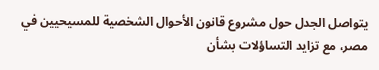يتواصل الجدل حول مشروع قانون الأحوال الشخصية للمسيحيين في مصر، مع تزايد التساؤلات بشأن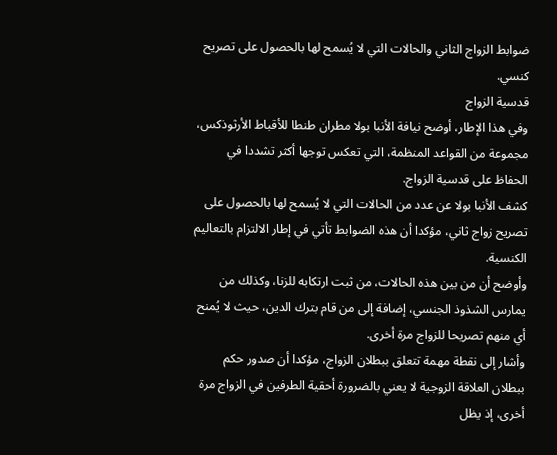ضوابط الزواج الثاني والحالات التي لا يُسمح لها بالحصول على تصريح كنسي.
قدسية الزواج
وفي هذا الإطار، أوضح نيافة الأنبا بولا مطران طنطا للأقباط الأرثوذكس، مجموعة من القواعد المنظمة، التي تعكس توجها أكثر تشددا في الحفاظ على قدسية الزواج.
كشف الأنبا بولا عن عدد من الحالات التي لا يُسمح لها بالحصول على تصريح زواج ثاني، مؤكدا أن هذه الضوابط تأتي في إطار الالتزام بالتعاليم الكنسية.
وأوضح أن من بين هذه الحالات، من ثبت ارتكابه للزنا، وكذلك من يمارس الشذوذ الجنسي، إضافة إلى من قام بترك الدين، حيث لا يُمنح أي منهم تصريحا للزواج مرة أخرى.
وأشار إلى نقطة مهمة تتعلق ببطلان الزواج، مؤكدا أن صدور حكم ببطلان العلاقة الزوجية لا يعني بالضرورة أحقية الطرفين في الزواج مرة أخرى، إذ يظل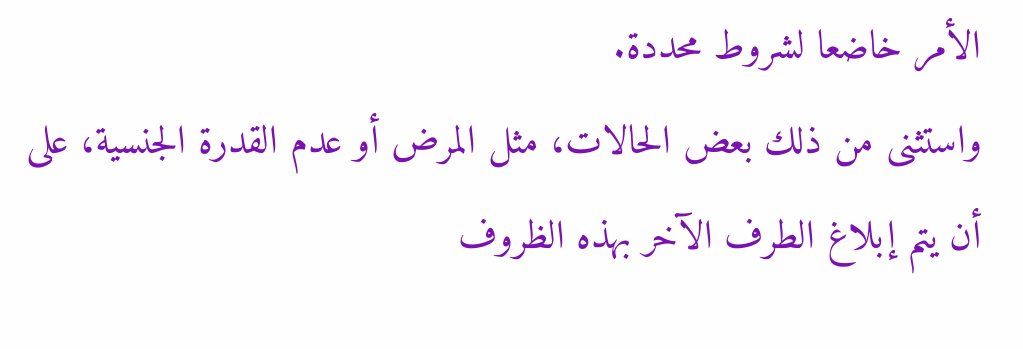الأمر خاضعا لشروط محددة.
واستثنى من ذلك بعض الحالات، مثل المرض أو عدم القدرة الجنسية، على أن يتم إبلاغ الطرف الآخر بهذه الظروف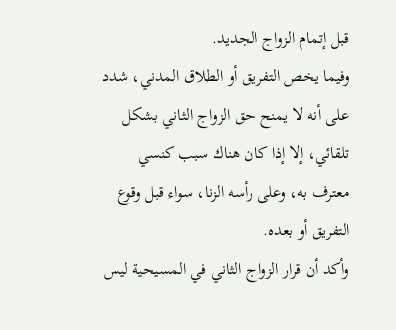قبل إتمام الزواج الجديد.
وفيما يخص التفريق أو الطلاق المدني، شدد على أنه لا يمنح حق الزواج الثاني بشكل تلقائي، إلا إذا كان هناك سبب كنسي معترف به، وعلى رأسه الزنا، سواء قبل وقوع التفريق أو بعده.
وأكد أن قرار الزواج الثاني في المسيحية ليس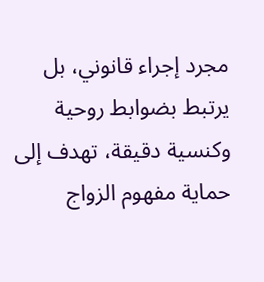مجرد إجراء قانوني، بل يرتبط بضوابط روحية وكنسية دقيقة، تهدف إلى حماية مفهوم الزواج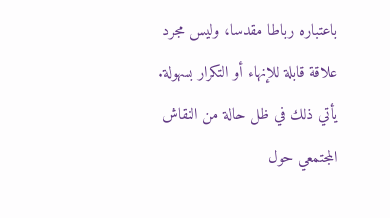باعتباره رباطا مقدسا، وليس مجرد علاقة قابلة للإنهاء أو التكرار بسهولة.
يأتي ذلك في ظل حالة من النقاش المجتمعي حول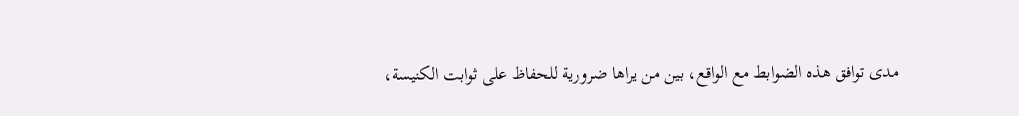مدى توافق هذه الضوابط مع الواقع، بين من يراها ضرورية للحفاظ على ثوابت الكنيسة،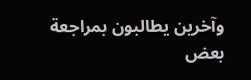وآخرين يطالبون بمراجعة بعض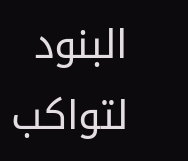البنود لتواكب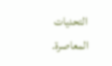التحديات المعاصرة.